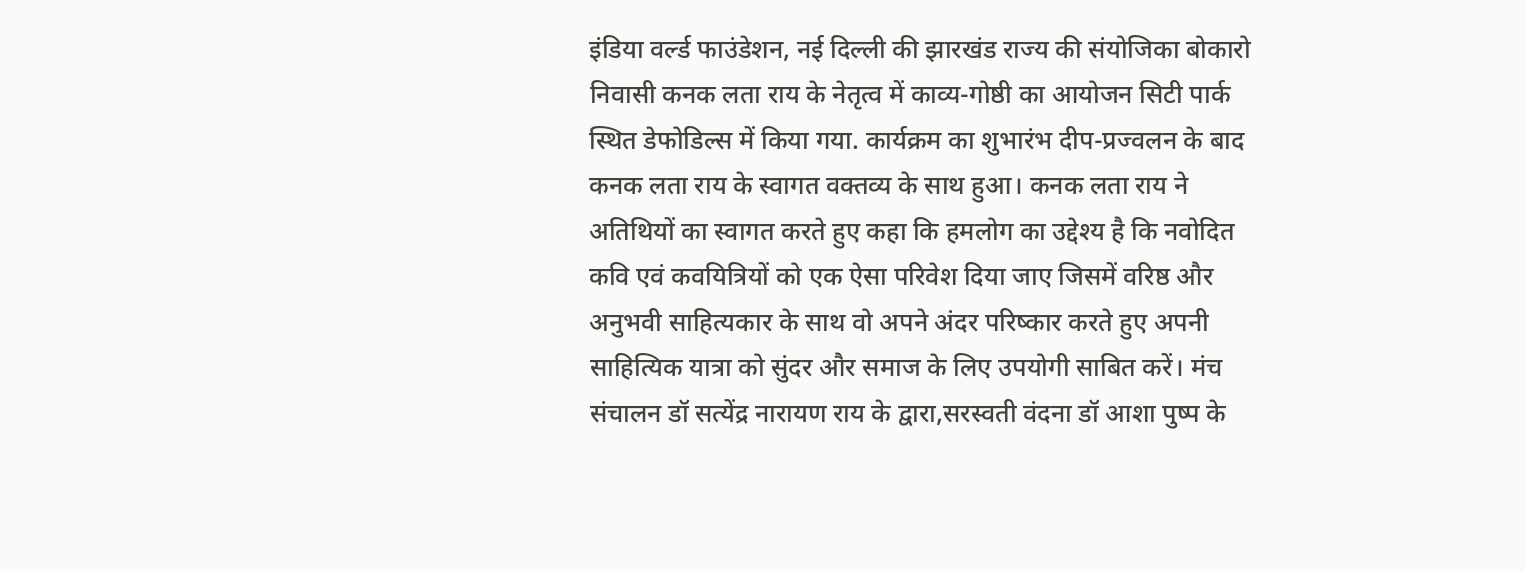इंडिया वर्ल्ड फाउंडेशन, नई दिल्ली की झारखंड राज्य की संयोजिका बोकारो निवासी कनक लता राय के नेतृत्व में काव्य-गोष्ठी का आयोजन सिटी पार्क स्थित डेफोडिल्स में किया गया. कार्यक्रम का शुभारंभ दीप-प्रज्वलन के बाद कनक लता राय के स्वागत वक्तव्य के साथ हुआ। कनक लता राय ने अतिथियों का स्वागत करते हुए कहा कि हमलोग का उद्देश्य है कि नवोदित कवि एवं कवयित्रियों को एक ऐसा परिवेश दिया जाए जिसमें वरिष्ठ और अनुभवी साहित्यकार के साथ वो अपने अंदर परिष्कार करते हुए अपनी साहित्यिक यात्रा को सुंदर और समाज के लिए उपयोगी साबित करें। मंच संचालन डॉ सत्येंद्र नारायण राय के द्वारा,सरस्वती वंदना डॉ आशा पुष्प के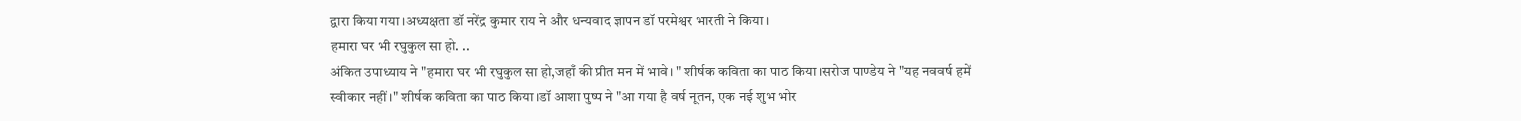द्वारा किया गया।अध्यक्षता डॉ नरेंद्र कुमार राय ने और धन्यवाद ज्ञापन डॉ परमेश्वर भारती ने किया।
हमारा घर भी रघुकुल सा हो. ..
अंकित उपाध्याय ने "हमारा घर भी रघुकुल सा हो,जहाँ की प्रीत मन में भावे। " शीर्षक कविता का पाठ किया।सरोज पाण्डेय ने "यह नववर्ष हमें स्वीकार नहीं।" शीर्षक कविता का पाठ किया।डॉ आशा पुष्प ने "आ गया है वर्ष नूतन, एक नई शुभ भोर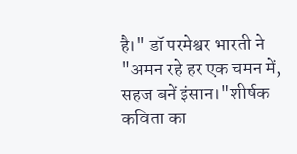है।" डॉ परमेश्वर भारती ने "अमन रहे हर एक चमन में, सहज बनें इंसान।"शीर्षक कविता का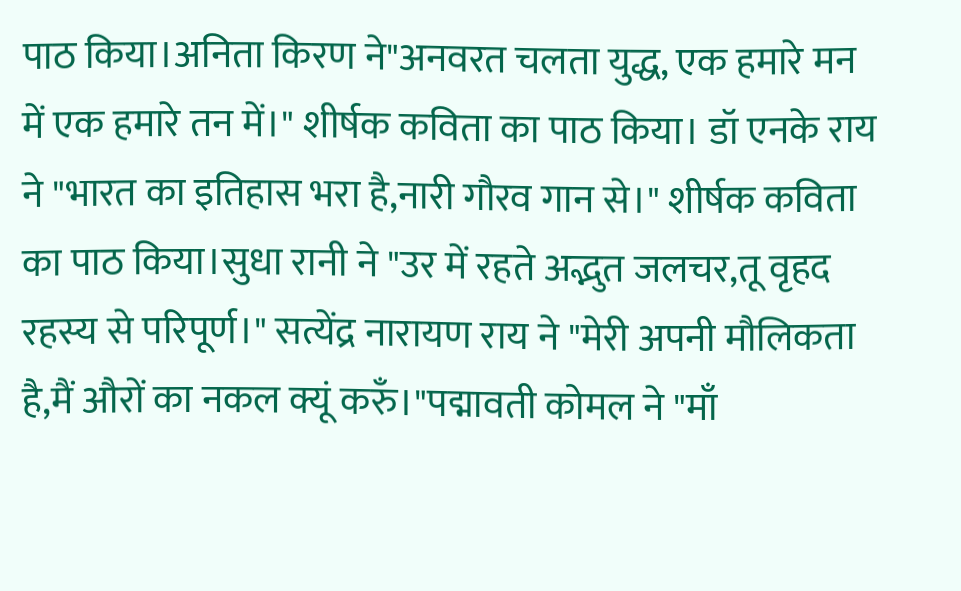पाठ किया।अनिता किरण ने"अनवरत चलता युद्ध, एक हमारे मन में एक हमारे तन में।" शीर्षक कविता का पाठ किया। डॉ एनके राय ने "भारत का इतिहास भरा है,नारी गौरव गान से।" शीर्षक कविता का पाठ किया।सुधा रानी ने "उर में रहते अद्भुत जलचर,तू वृहद रहस्य से परिपूर्ण।" सत्येंद्र नारायण राय ने "मेरी अपनी मौलिकता है,मैं औरों का नकल क्यूं करुँ।"पद्मावती कोमल ने "माँ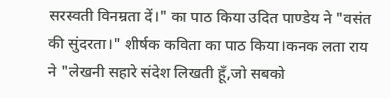सरस्वती विनम्रता दें।" का पाठ किया उदित पाण्डेय ने "वसंत की सुंदरता।" शीर्षक कविता का पाठ किया।कनक लता राय ने "लेखनी सहारे संदेश लिखती हूँ,जो सबको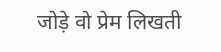जोड़े वो प्रेम लिखती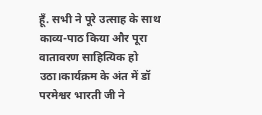हूँ. सभी ने पूरे उत्साह के साथ काव्य-पाठ किया और पूरा वातावरण साहित्यिक हो उठा।कार्यक्रम के अंत में डॉ परमेश्वर भारती जी ने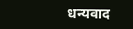धन्यवाद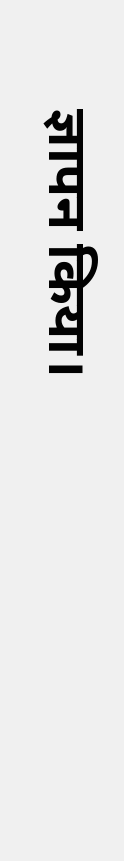ज्ञापन किया।